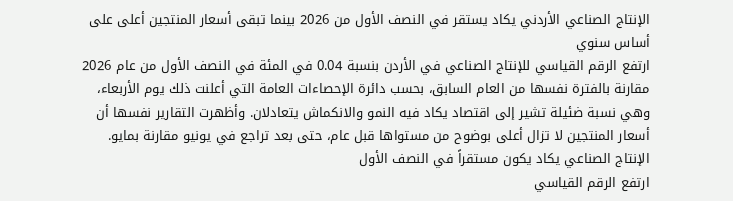الإنتاج الصناعي الأردني يكاد يستقر في النصف الأول من 2026 بينما تبقى أسعار المنتجين أعلى على أساس سنوي
ارتفع الرقم القياسي للإنتاج الصناعي في الأردن بنسبة 0.04 في المئة في النصف الأول من عام 2026 مقارنة بالفترة نفسها من العام السابق، بحسب دائرة الإحصاءات العامة التي أعلنت ذلك يوم الأربعاء، وهي نسبة ضئيلة تشير إلى اقتصاد يكاد فيه النمو والانكماش يتعادلان. وأظهرت التقارير نفسها أن أسعار المنتجين لا تزال أعلى بوضوح من مستواها قبل عام، حتى بعد تراجع في يونيو مقارنة بمايو.
الإنتاج الصناعي يكاد يكون مستقراً في النصف الأول
ارتفع الرقم القياسي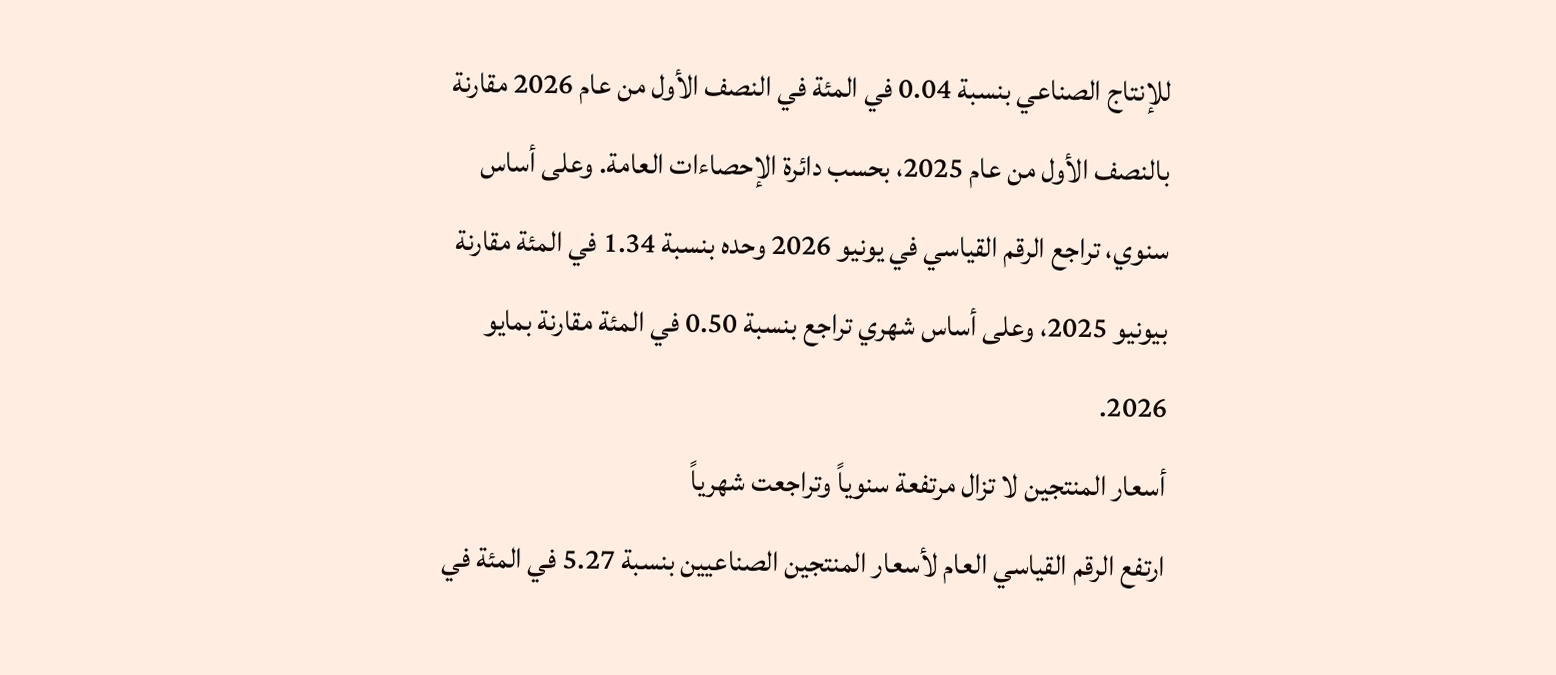للإنتاج الصناعي بنسبة 0.04 في المئة في النصف الأول من عام 2026 مقارنة بالنصف الأول من عام 2025، بحسب دائرة الإحصاءات العامة. وعلى أساس سنوي، تراجع الرقم القياسي في يونيو 2026 وحده بنسبة 1.34 في المئة مقارنة بيونيو 2025، وعلى أساس شهري تراجع بنسبة 0.50 في المئة مقارنة بمايو 2026.
أسعار المنتجين لا تزال مرتفعة سنوياً وتراجعت شهرياً
ارتفع الرقم القياسي العام لأسعار المنتجين الصناعيين بنسبة 5.27 في المئة في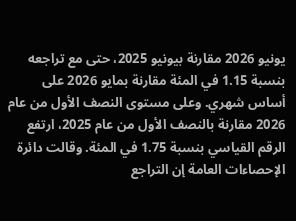يونيو 2026 مقارنة بيونيو 2025، حتى مع تراجعه بنسبة 1.15 في المئة مقارنة بمايو 2026 على أساس شهري. وعلى مستوى النصف الأول من عام 2026 مقارنة بالنصف الأول من عام 2025، ارتفع الرقم القياسي بنسبة 1.75 في المئة. وقالت دائرة الإحصاءات العامة إن التراجع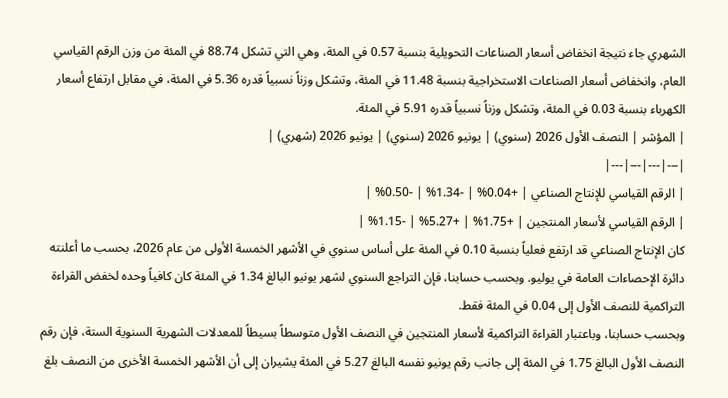الشهري جاء نتيجة انخفاض أسعار الصناعات التحويلية بنسبة 0.57 في المئة، وهي التي تشكل 88.74 في المئة من وزن الرقم القياسي العام، وانخفاض أسعار الصناعات الاستخراجية بنسبة 11.48 في المئة، وتشكل وزناً نسبياً قدره 5.36 في المئة، في مقابل ارتفاع أسعار الكهرباء بنسبة 0.03 في المئة، وتشكل وزناً نسبياً قدره 5.91 في المئة.
| المؤشر | النصف الأول 2026 (سنوي) | يونيو 2026 (سنوي) | يونيو 2026 (شهري) |
|---|---|---|---|
| الرقم القياسي للإنتاج الصناعي | +0.04% | -1.34% | -0.50% |
| الرقم القياسي لأسعار المنتجين | +1.75% | +5.27% | -1.15% |
كان الإنتاج الصناعي قد ارتفع فعلياً بنسبة 0.10 في المئة على أساس سنوي في الأشهر الخمسة الأولى من عام 2026، بحسب ما أعلنته دائرة الإحصاءات العامة في يوليو. وبحسب حسابنا، فإن التراجع السنوي لشهر يونيو البالغ 1.34 في المئة كان كافياً وحده لخفض القراءة التراكمية للنصف الأول إلى 0.04 في المئة فقط.
وبحسب حسابنا، وباعتبار القراءة التراكمية لأسعار المنتجين في النصف الأول متوسطاً بسيطاً للمعدلات الشهرية السنوية الستة، فإن رقم النصف الأول البالغ 1.75 في المئة إلى جانب رقم يونيو نفسه البالغ 5.27 في المئة يشيران إلى أن الأشهر الخمسة الأخرى من النصف بلغ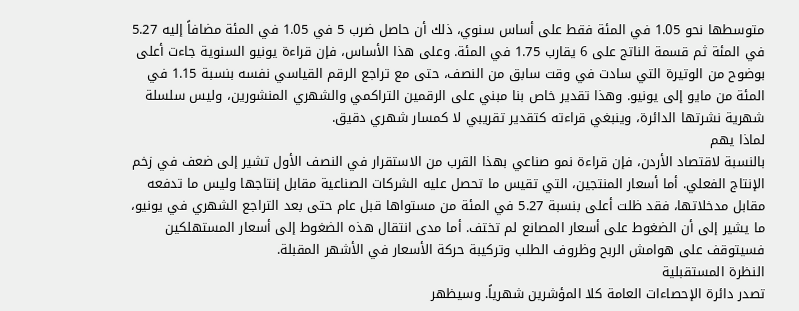متوسطها نحو 1.05 في المئة فقط على أساس سنوي، ذلك أن حاصل ضرب 5 في 1.05 في المئة مضافاً إليه 5.27 في المئة ثم قسمة الناتج على 6 يقارب 1.75 في المئة. وعلى هذا الأساس، فإن قراءة يونيو السنوية جاءت أعلى بوضوح من الوتيرة التي سادت في وقت سابق من النصف، حتى مع تراجع الرقم القياسي نفسه بنسبة 1.15 في المئة من مايو إلى يونيو. وهذا تقدير خاص بنا مبني على الرقمين التراكمي والشهري المنشورين، وليس سلسلة شهرية نشرتها الدائرة، وينبغي قراءته كتقدير تقريبي لا كمسار شهري دقيق.
لماذا يهم
بالنسبة لاقتصاد الأردن، فإن قراءة نمو صناعي بهذا القرب من الاستقرار في النصف الأول تشير إلى ضعف في زخم الإنتاج الفعلي. أما أسعار المنتجين، التي تقيس ما تحصل عليه الشركات الصناعية مقابل إنتاجها وليس ما تدفعه مقابل مدخلاتها، فقد ظلت أعلى بنسبة 5.27 في المئة من مستواها قبل عام حتى بعد التراجع الشهري في يونيو، ما يشير إلى أن الضغوط على أسعار المصانع لم تختف. أما مدى انتقال هذه الضغوط إلى أسعار المستهلكين فسيتوقف على هوامش الربح وظروف الطلب وتركيبة حركة الأسعار في الأشهر المقبلة.
النظرة المستقبلية
تصدر دائرة الإحصاءات العامة كلا المؤشرين شهرياً. وسيظهر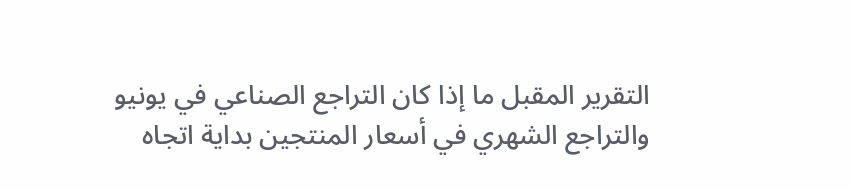التقرير المقبل ما إذا كان التراجع الصناعي في يونيو والتراجع الشهري في أسعار المنتجين بداية اتجاه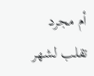أم مجرد تقلب لشهر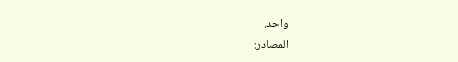واحد.
المصادر: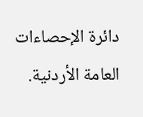دائرة الإحصاءات العامة الأردنية.